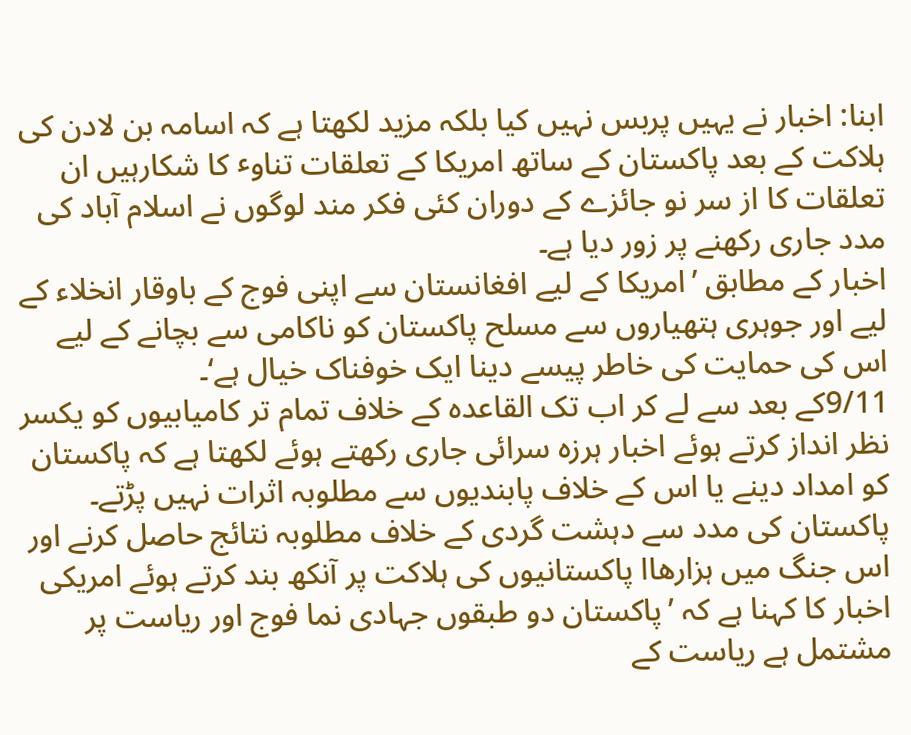ابنا: اخبار نے یہیں پربس نہیں کیا بلکہ مزید لکھتا ہے کہ اسامہ بن لادن کی ہلاکت کے بعد پاکستان کے ساتھ امریکا کے تعلقات تناوٴ کا شکارہیں ان تعلقات کا از سر نو جائزے کے دوران کئی فکر مند لوگوں نے اسلام آباد کی مدد جاری رکھنے پر زور دیا ہے۔
اخبار کے مطابق ’امریکا کے لیے افغانستان سے اپنی فوج کے باوقار انخلاء کے لیے اور جوہری ہتھیاروں سے مسلح پاکستان کو ناکامی سے بچانے کے لیے اس کی حمایت کی خاطر پیسے دینا ایک خوفناک خیال ہے‘۔
9/11کے بعد سے لے کر اب تک القاعدہ کے خلاف تمام تر کامیابیوں کو یکسر نظر انداز کرتے ہوئے اخبار ہرزہ سرائی جاری رکھتے ہوئے لکھتا ہے کہ پاکستان کو امداد دینے یا اس کے خلاف پابندیوں سے مطلوبہ اثرات نہیں پڑتے۔
پاکستان کی مدد سے دہشت گردی کے خلاف مطلوبہ نتائج حاصل کرنے اور اس جنگ میں ہزارھاا پاکستانیوں کی ہلاکت پر آنکھ بند کرتے ہوئے امریکی اخبار کا کہنا ہے کہ ’پاکستان دو طبقوں جہادی نما فوج اور ریاست پر مشتمل ہے ریاست کے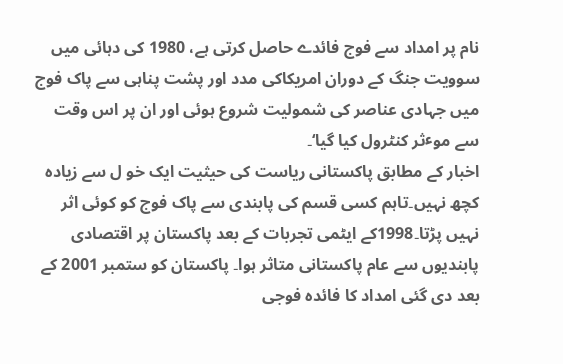نام پر امداد سے فوج فائدے حاصل کرتی ہے، 1980 کی دہائی میں سوویت جنگ کے دوران امریکاکی مدد اور پشت پناہی سے پاک فوج میں جہادی عناصر کی شمولیت شروع ہوئی اور ان پر اس وقت سے موٴثر کنٹرول کیا گیا‘۔
اخبار کے مطابق پاکستانی ریاست کی حیثیت ایک خو ل سے زیادہ کچھ نہیں۔تاہم کسی قسم کی پابندی سے پاک فوج کو کوئی اثر نہیں پڑتا۔1998کے ایٹمی تجربات کے بعد پاکستان پر اقتصادی پابندیوں سے عام پاکستانی متاثر ہوا۔ پاکستان کو ستمبر 2001 کے بعد دی گئی امداد کا فائدہ فوجی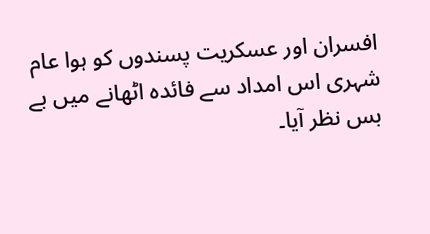افسران اور عسکریت پسندوں کو ہوا عام شہری اس امداد سے فائدہ اٹھانے میں بے بس نظر آیا۔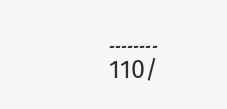۔۔۔۔۔۔۔۔
/110